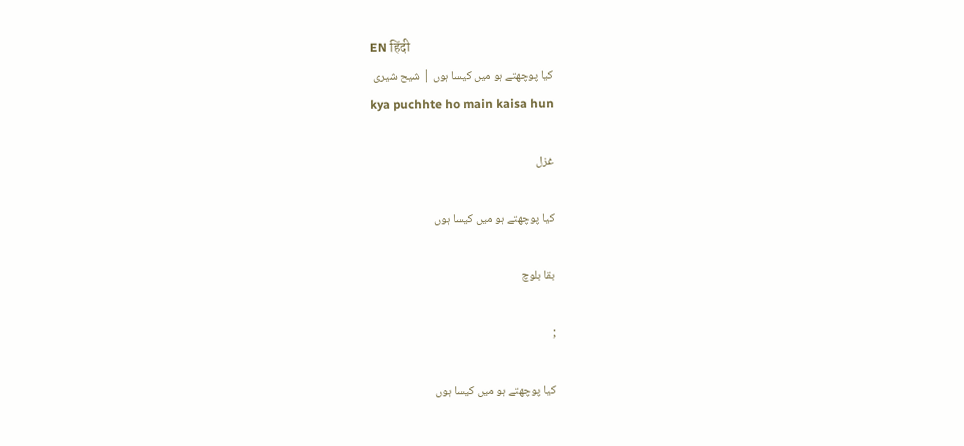EN हिंदी
کیا پوچھتے ہو میں کیسا ہوں | شیح شیری
kya puchhte ho main kaisa hun

غزل

کیا پوچھتے ہو میں کیسا ہوں

بقا بلوچ

;

کیا پوچھتے ہو میں کیسا ہوں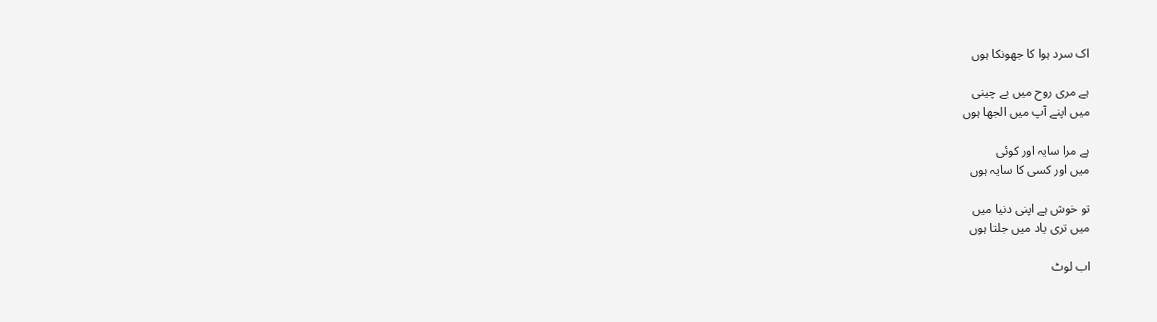اک سرد ہوا کا جھونکا ہوں

ہے مری روح میں بے چینی
میں اپنے آپ میں الجھا ہوں

ہے مرا سایہ اور کوئی
میں اور کسی کا سایہ ہوں

تو خوش ہے اپنی دنیا میں
میں تری یاد میں جلتا ہوں

اب لوٹ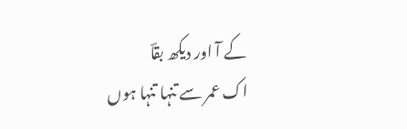کے آ اور دیکھ بقاؔ
اک عمر سے تنہا تنہا ہوں